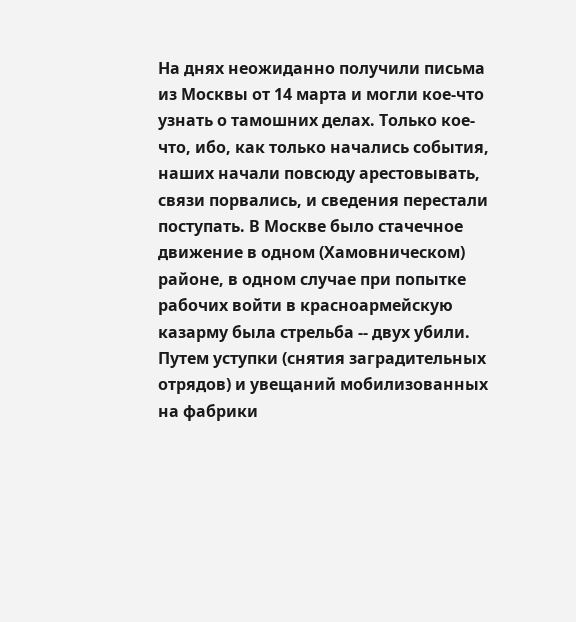На днях неожиданно получили письма из Москвы от 14 марта и могли кое-что узнать о тамошних делах. Только кое-что, ибо, как только начались события, наших начали повсюду арестовывать, связи порвались, и сведения перестали поступать. В Москве было стачечное движение в одном (Хамовническом) районе, в одном случае при попытке рабочих войти в красноармейскую казарму была стрельба -- двух убили. Путем уступки (снятия заградительных отрядов) и увещаний мобилизованных на фабрики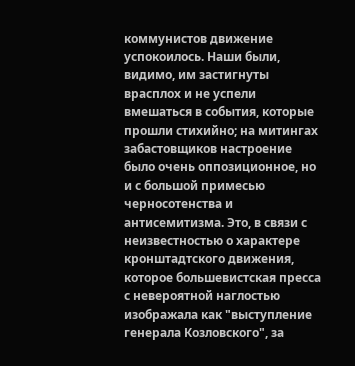коммунистов движение успокоилось. Наши были, видимо, им застигнуты врасплох и не успели вмешаться в события, которые прошли стихийно; на митингах забастовщиков настроение было очень оппозиционное, но и с большой примесью черносотенства и антисемитизма. Это, в связи с неизвестностью о характере кронштадтского движения, которое большевистская пресса с невероятной наглостью изображала как "выступление генерала Козловского", за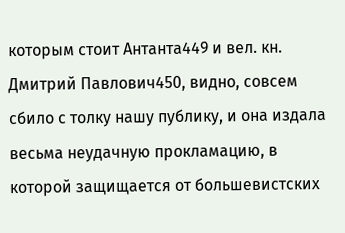которым стоит Антанта449 и вел. кн. Дмитрий Павлович450, видно, совсем сбило с толку нашу публику, и она издала весьма неудачную прокламацию, в которой защищается от большевистских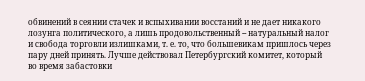обвинений в сеянии стачек и вспыхивании восстаний и не дает никакого лозунга политического, а лишь продовольственный -- натуральный налог и свобода торговли излишками, т. е. то, что большевикам пришлось через пару дней принять. Лучше действовал Петербургский комитет, который во время забастовки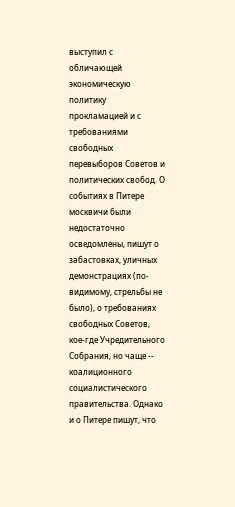выступил с обличающей экономическую политику прокламацией и с требованиями свободных перевыборов Советов и политических свобод. О событиях в Питере москвичи были недостаточно осведомлены, пишут о забастовках, уличных демонстрациях (по-видимому, стрельбы не было), о требованиях свободных Советов, кое-где Учредительного Собрания, но чаще -- коалиционного социалистического правительства. Однако и о Питере пишут, что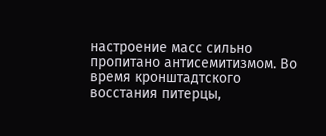настроение масс сильно пропитано антисемитизмом. Во время кронштадтского восстания питерцы,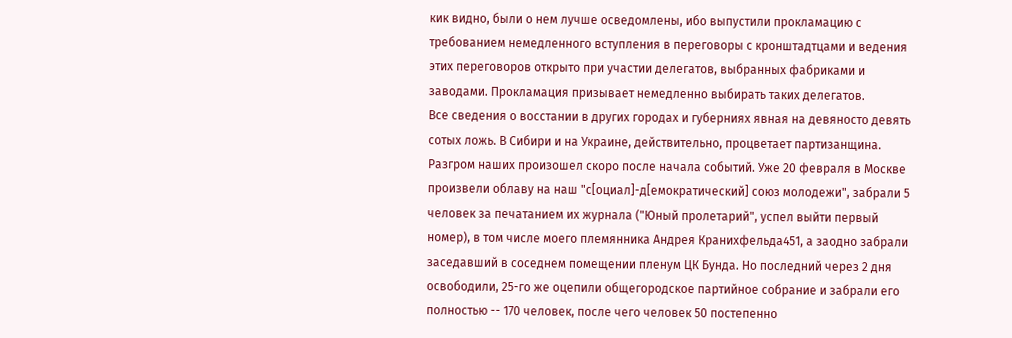кик видно, были о нем лучше осведомлены, ибо выпустили прокламацию с требованием немедленного вступления в переговоры с кронштадтцами и ведения этих переговоров открыто при участии делегатов, выбранных фабриками и заводами. Прокламация призывает немедленно выбирать таких делегатов.
Все сведения о восстании в других городах и губерниях явная на девяносто девять сотых ложь. В Сибири и на Украине, действительно, процветает партизанщина.
Разгром наших произошел скоро после начала событий. Уже 20 февраля в Москве произвели облаву на наш "с[оциал]-д[емократический] союз молодежи", забрали 5 человек за печатанием их журнала ("Юный пролетарий", успел выйти первый номер), в том числе моего племянника Андрея Кранихфельда451, а заодно забрали заседавший в соседнем помещении пленум ЦК Бунда. Но последний через 2 дня освободили, 25-го же оцепили общегородское партийное собрание и забрали его полностью -- 170 человек, после чего человек 50 постепенно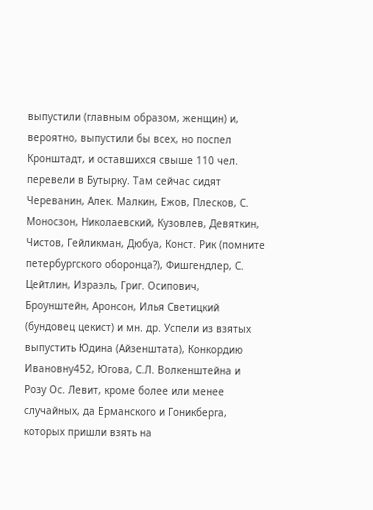выпустили (главным образом, женщин) и, вероятно, выпустили бы всех, но поспел Кронштадт, и оставшихся свыше 110 чел. перевели в Бутырку. Там сейчас сидят Череванин, Алек. Малкин, Ежов, Плесков, С. Моносзон, Николаевский, Кузовлев, Девяткин, Чистов, Гейликман, Дюбуа, Конст. Рик (помните петербургского оборонца?), Фишгендлер, С. Цейтлин, Израэль, Григ. Осипович, Броунштейн, Аронсон, Илья Светицкий (бундовец цекист) и мн. др. Успели из взятых выпустить Юдина (Айзенштата), Конкордию Ивановну452, Югова, С.Л. Волкенштейна и Розу Ос. Левит, кроме более или менее случайных, да Ерманского и Гоникберга, которых пришли взять на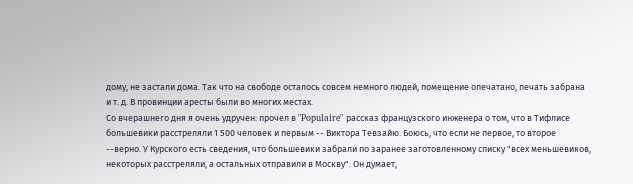дому, не застали дома. Так что на свободе осталось совсем немного людей, помещение опечатано, печать забрана и т. д. В провинции аресты были во многих местах.
Со вчерашнего дня я очень удручен: прочел в "Populaire" рассказ французского инженера о том, что в Тифлисе большевики расстреляли 1 500 человек и первым -- Виктора Тевзайю. Боюсь, что если не первое, то второе --верно. У Курского есть сведения, что большевики забрали по заранее заготовленному списку "всех меньшевиков, некоторых расстреляли, а остальных отправили в Москву". Он думает,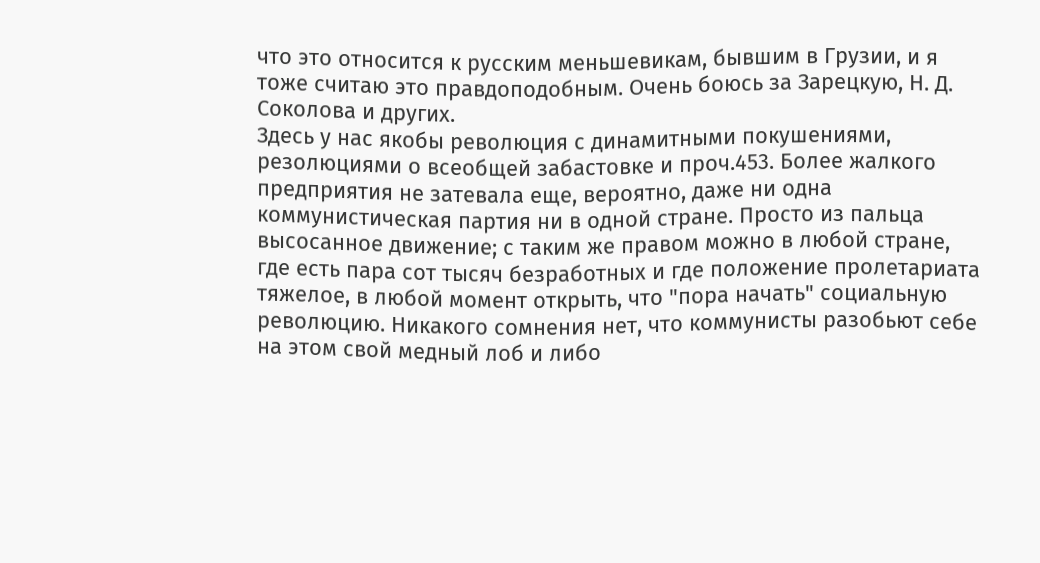что это относится к русским меньшевикам, бывшим в Грузии, и я тоже считаю это правдоподобным. Очень боюсь за Зарецкую, Н. Д. Соколова и других.
Здесь у нас якобы революция с динамитными покушениями, резолюциями о всеобщей забастовке и проч.453. Более жалкого предприятия не затевала еще, вероятно, даже ни одна коммунистическая партия ни в одной стране. Просто из пальца высосанное движение; с таким же правом можно в любой стране, где есть пара сот тысяч безработных и где положение пролетариата тяжелое, в любой момент открыть, что "пора начать" социальную революцию. Никакого сомнения нет, что коммунисты разобьют себе на этом свой медный лоб и либо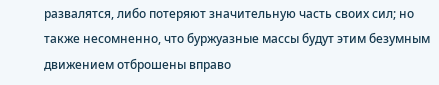развалятся, либо потеряют значительную часть своих сил; но также несомненно, что буржуазные массы будут этим безумным движением отброшены вправо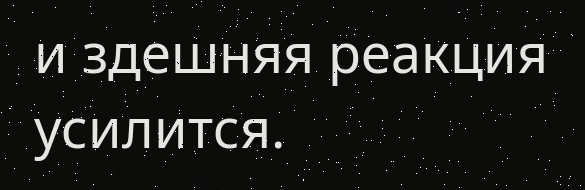и здешняя реакция усилится.